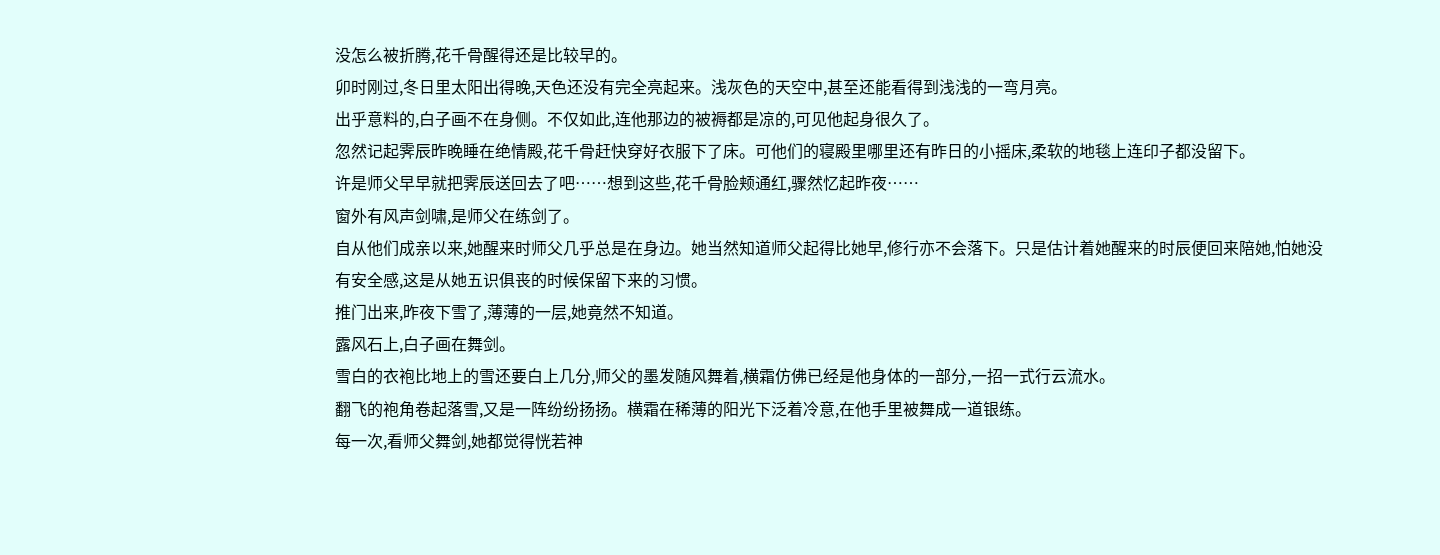没怎么被折腾,花千骨醒得还是比较早的。
卯时刚过,冬日里太阳出得晚,天色还没有完全亮起来。浅灰色的天空中,甚至还能看得到浅浅的一弯月亮。
出乎意料的,白子画不在身侧。不仅如此,连他那边的被褥都是凉的,可见他起身很久了。
忽然记起霁辰昨晚睡在绝情殿,花千骨赶快穿好衣服下了床。可他们的寝殿里哪里还有昨日的小摇床,柔软的地毯上连印子都没留下。
许是师父早早就把霁辰送回去了吧……想到这些,花千骨脸颊通红,骤然忆起昨夜……
窗外有风声剑啸,是师父在练剑了。
自从他们成亲以来,她醒来时师父几乎总是在身边。她当然知道师父起得比她早,修行亦不会落下。只是估计着她醒来的时辰便回来陪她,怕她没有安全感,这是从她五识俱丧的时候保留下来的习惯。
推门出来,昨夜下雪了,薄薄的一层,她竟然不知道。
露风石上,白子画在舞剑。
雪白的衣袍比地上的雪还要白上几分,师父的墨发随风舞着,横霜仿佛已经是他身体的一部分,一招一式行云流水。
翻飞的袍角卷起落雪,又是一阵纷纷扬扬。横霜在稀薄的阳光下泛着冷意,在他手里被舞成一道银练。
每一次,看师父舞剑,她都觉得恍若神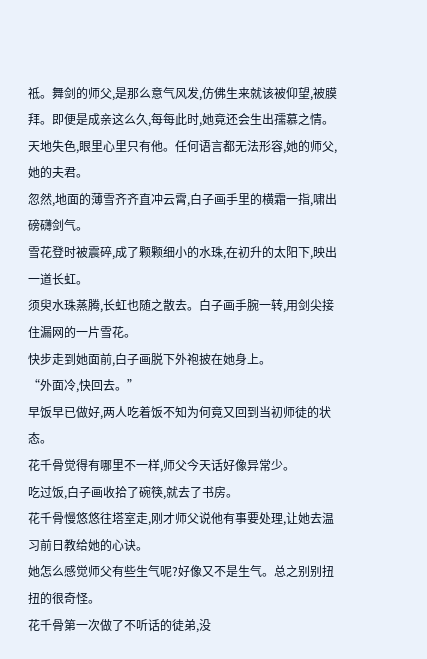祗。舞剑的师父,是那么意气风发,仿佛生来就该被仰望,被膜拜。即便是成亲这么久,每每此时,她竟还会生出孺慕之情。
天地失色,眼里心里只有他。任何语言都无法形容,她的师父,她的夫君。
忽然,地面的薄雪齐齐直冲云霄,白子画手里的横霜一指,啸出磅礴剑气。
雪花登时被震碎,成了颗颗细小的水珠,在初升的太阳下,映出一道长虹。
须臾水珠蒸腾,长虹也随之散去。白子画手腕一转,用剑尖接住漏网的一片雪花。
快步走到她面前,白子画脱下外袍披在她身上。
“外面冷,快回去。”
早饭早已做好,两人吃着饭不知为何竟又回到当初师徒的状态。
花千骨觉得有哪里不一样,师父今天话好像异常少。
吃过饭,白子画收拾了碗筷,就去了书房。
花千骨慢悠悠往塔室走,刚才师父说他有事要处理,让她去温习前日教给她的心诀。
她怎么感觉师父有些生气呢?好像又不是生气。总之别别扭扭的很奇怪。
花千骨第一次做了不听话的徒弟,没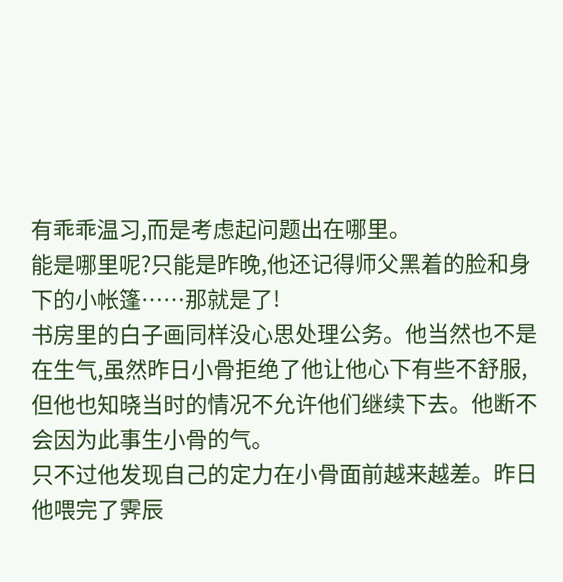有乖乖温习,而是考虑起问题出在哪里。
能是哪里呢?只能是昨晚,他还记得师父黑着的脸和身下的小帐篷……那就是了!
书房里的白子画同样没心思处理公务。他当然也不是在生气,虽然昨日小骨拒绝了他让他心下有些不舒服,但他也知晓当时的情况不允许他们继续下去。他断不会因为此事生小骨的气。
只不过他发现自己的定力在小骨面前越来越差。昨日他喂完了霁辰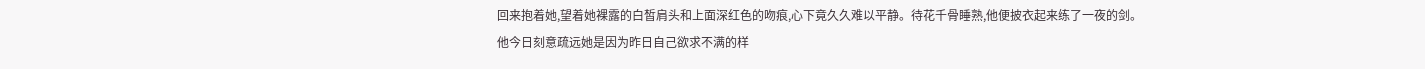回来抱着她,望着她裸露的白皙肩头和上面深红色的吻痕,心下竟久久难以平静。待花千骨睡熟,他便披衣起来练了一夜的剑。
他今日刻意疏远她是因为昨日自己欲求不满的样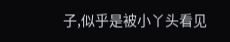子,似乎是被小丫头看见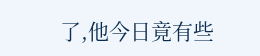了,他今日竟有些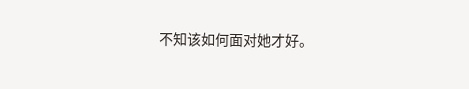不知该如何面对她才好。